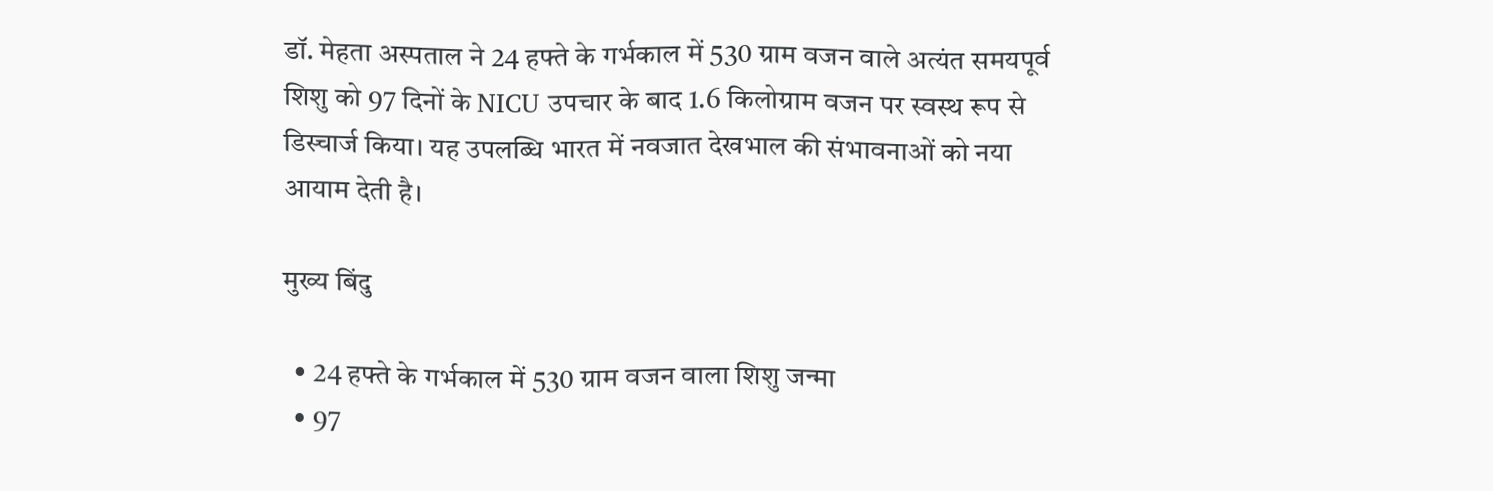डॉ. मेहता अस्पताल ने 24 हफ्ते के गर्भकाल में 530 ग्राम वजन वाले अत्यंत समयपूर्व शिशु को 97 दिनों के NICU उपचार के बाद 1.6 किलोग्राम वजन पर स्वस्थ रूप से डिस्चार्ज किया। यह उपलब्धि भारत में नवजात देखभाल की संभावनाओं को नया आयाम देती है।

मुख्य बिंदु

  • 24 हफ्ते के गर्भकाल में 530 ग्राम वजन वाला शिशु जन्मा
  • 97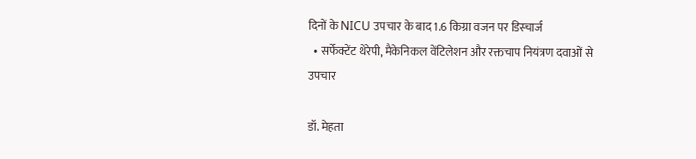दिनों के NICU उपचार के बाद 1.6 किग्रा वजन पर डिस्चार्ज
  • सर्फेक्टेंट थेरेपी, मैकेनिकल वेंटिलेशन और रक्तचाप नियंत्रण दवाओं से उपचार

डॉ. मेहता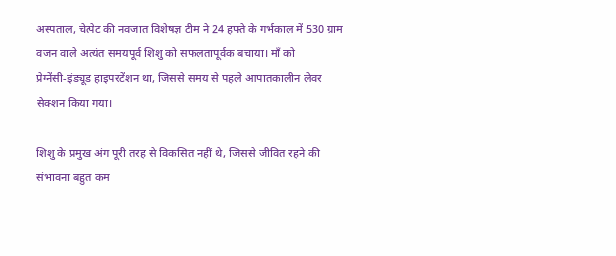अस्पताल, चेत्पेट की नवजात विशेषज्ञ टीम ने 24 हफ्ते के गर्भकाल में 530 ग्राम वजन वाले अत्यंत समयपूर्व शिशु को सफलतापूर्वक बचाया। माँ को प्रेग्नेंसी‑इंड्यूड हाइपरटेंशन था, जिससे समय से पहले आपातकालीन लेवर सेक्शन किया गया।

शिशु के प्रमुख अंग पूरी तरह से विकसित नहीं थे, जिससे जीवित रहने की संभावना बहुत कम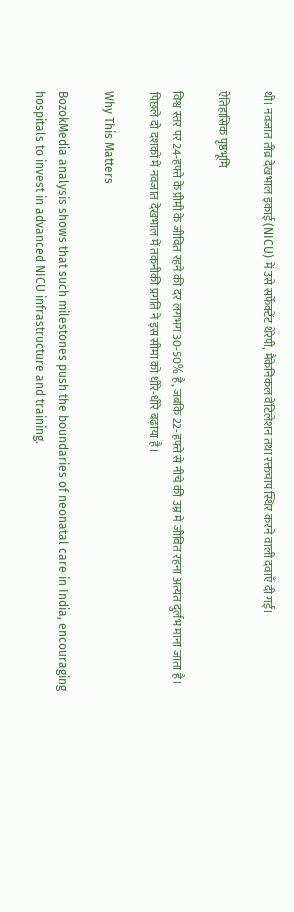थी। नवजात तीव्र देखभाल इकाई (NICU) में उसे सर्फेक्टेंट थेरेपी, मैकेनिकल वेंटिलेशन तथा रक्तचाप स्थिर करने वाली दवाएँ दी गईं।

ऐतिहासिक पृष्ठभूमि

विश्व स्तर पर 24‑हफ्ते के प्रीमी के जीवित रहने की दर लगभग 30‑50% है, जबकि 22‑हफ्ते से नीचे की उम्र में जीवित रहना अत्यंत दुर्लभ माना जाता है। पिछले दो दशकों में नवजात देखभाल में तकनीकी प्रगति ने इस सीमा को धीरे‑धीरे बढ़ाया है।

Why This Matters

BozokMedia analysis shows that such milestones push the boundaries of neonatal care in India, encouraging hospitals to invest in advanced NICU infrastructure and training.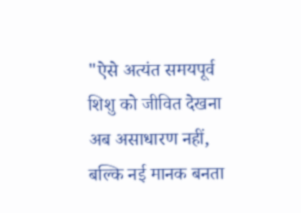"ऐसे अत्यंत समयपूर्व शिशु को जीवित देखना अब असाधारण नहीं, बल्कि नई मानक बनता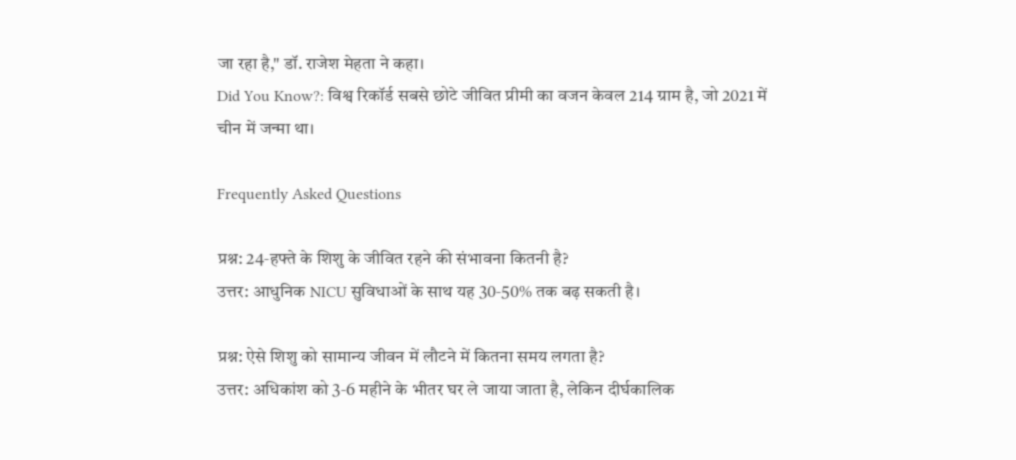जा रहा है," डॉ. राजेश मेहता ने कहा।
Did You Know?: विश्व रिकॉर्ड सबसे छोटे जीवित प्रीमी का वजन केवल 214 ग्राम है, जो 2021 में चीन में जन्मा था।

Frequently Asked Questions

प्रश्न: 24‑हफ्ते के शिशु के जीवित रहने की संभावना कितनी है?
उत्तर: आधुनिक NICU सुविधाओं के साथ यह 30‑50% तक बढ़ सकती है।

प्रश्न: ऐसे शिशु को सामान्य जीवन में लौटने में कितना समय लगता है?
उत्तर: अधिकांश को 3‑6 महीने के भीतर घर ले जाया जाता है, लेकिन दीर्घकालिक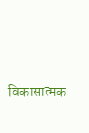विकासात्मक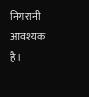निगरानी आवश्यक है।